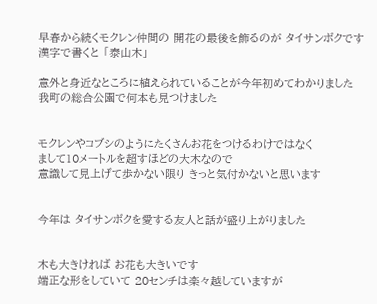早春から続くモクレン仲間の 開花の最後を飾るのが タイサンボクです
漢字で書くと 「泰山木」

意外と身近なところに植えられていることが今年初めてわかりました
我町の総合公園で何本も見つけました


モクレンやコブシのようにたくさんお花をつけるわけではなく
まして10メートルを超すほどの大木なので
意識して見上げて歩かない限り きっと気付かないと思います


今年は タイサンボクを愛する友人と話が盛り上がりました


木も大きければ お花も大きいです
端正な形をしていて 20センチは楽々越していますが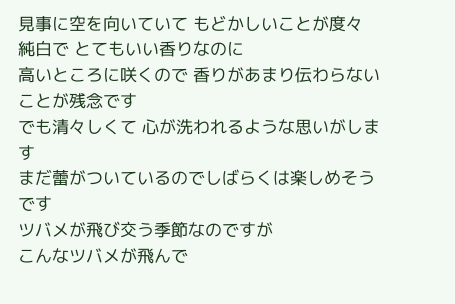見事に空を向いていて もどかしいことが度々
純白で とてもいい香りなのに
高いところに咲くので 香りがあまり伝わらないことが残念です
でも清々しくて 心が洗われるような思いがします
まだ蕾がついているのでしばらくは楽しめそうです
ツバメが飛び交う季節なのですが
こんなツバメが飛んで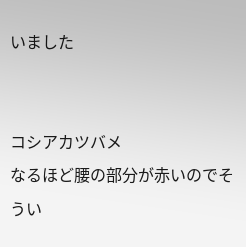いました


コシアカツバメ
なるほど腰の部分が赤いのでそうい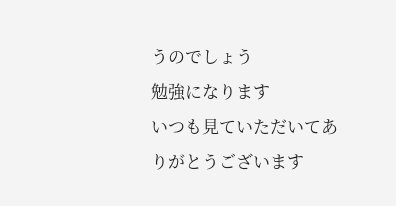うのでしょう
勉強になります
いつも見ていただいてありがとうございます